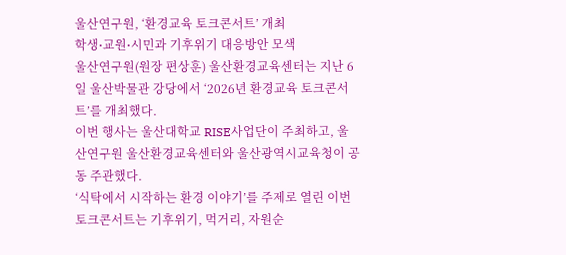울산연구원, ‘환경교육 토크콘서트’ 개최
학생⋅교원⋅시민과 기후위기 대응방안 모색
울산연구원(원장 편상훈) 울산환경교육센터는 지난 6일 울산박물관 강당에서 ‘2026년 환경교육 토크콘서트’를 개최했다.
이번 행사는 울산대학교 RISE사업단이 주최하고, 울산연구원 울산환경교육센터와 울산광역시교육청이 공동 주관했다.
‘식탁에서 시작하는 환경 이야기’를 주제로 열린 이번 토크콘서트는 기후위기, 먹거리, 자원순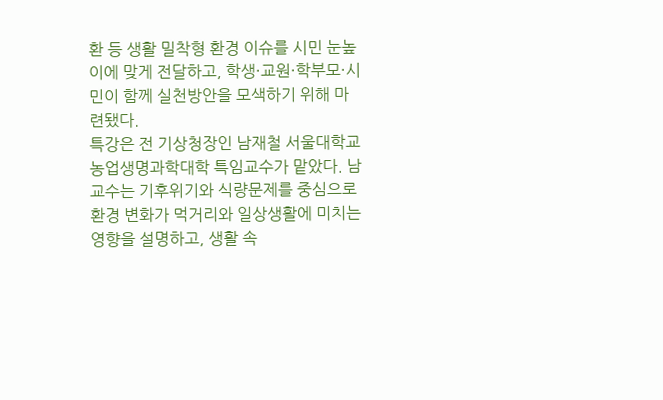환 등 생활 밀착형 환경 이슈를 시민 눈높이에 맞게 전달하고, 학생·교원·학부모·시민이 함께 실천방안을 모색하기 위해 마련됐다.
특강은 전 기상청장인 남재철 서울대학교 농업생명과학대학 특임교수가 맡았다. 남 교수는 기후위기와 식량문제를 중심으로 환경 변화가 먹거리와 일상생활에 미치는 영향을 설명하고, 생활 속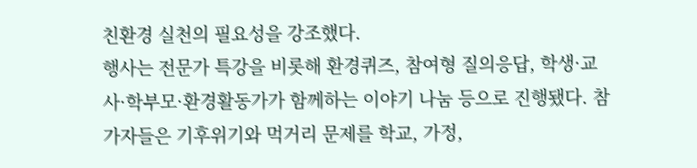친환경 실천의 필요성을 강조했다.
행사는 전문가 특강을 비롯해 환경퀴즈, 참여형 질의응답, 학생·교사·학부모·환경활동가가 함께하는 이야기 나눔 등으로 진행됐다. 참가자들은 기후위기와 먹거리 문제를 학교, 가정,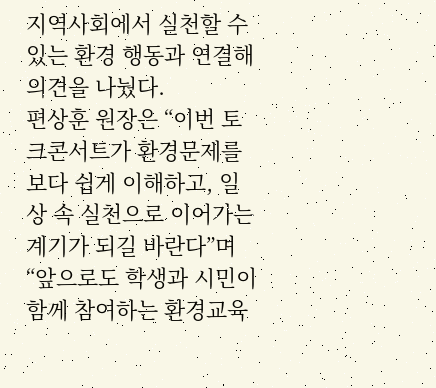지역사회에서 실천할 수 있는 환경 행동과 연결해 의견을 나눴다.
편상훈 원장은 “이번 토크콘서트가 환경문제를 보다 쉽게 이해하고, 일상 속 실천으로 이어가는 계기가 되길 바란다”며 “앞으로도 학생과 시민이 함께 참여하는 환경교육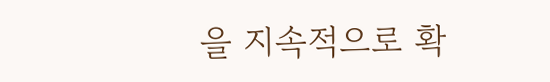을 지속적으로 확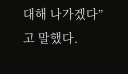대해 나가겠다”고 말했다.